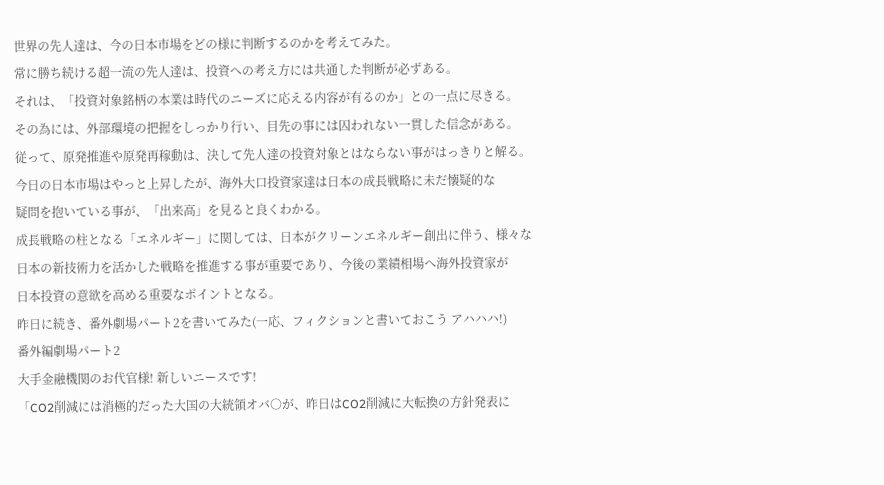世界の先人達は、今の日本市場をどの様に判断するのかを考えてみた。
常に勝ち続ける超一流の先人達は、投資への考え方には共通した判断が必ずある。
それは、「投資対象銘柄の本業は時代のニーズに応える内容が有るのか」との一点に尽きる。
その為には、外部環境の把握をしっかり行い、目先の事には囚われない一貫した信念がある。
従って、原発推進や原発再稼動は、決して先人達の投資対象とはならない事がはっきりと解る。
今日の日本市場はやっと上昇したが、海外大口投資家達は日本の成長戦略に未だ懐疑的な
疑問を抱いている事が、「出来高」を見ると良くわかる。
成長戦略の柱となる「エネルギー」に関しては、日本がクリーンエネルギー創出に伴う、様々な
日本の新技術力を活かした戦略を推進する事が重要であり、今後の業績相場へ海外投資家が
日本投資の意欲を高める重要なポイントとなる。
昨日に続き、番外劇場パート2を書いてみた(一応、フィクションと書いておこう アハハハ!)
番外編劇場パート2
大手金融機関のお代官様! 新しいニースです!
「CO2削減には消極的だった大国の大統領オバ○が、昨日はCO2削減に大転換の方針発表に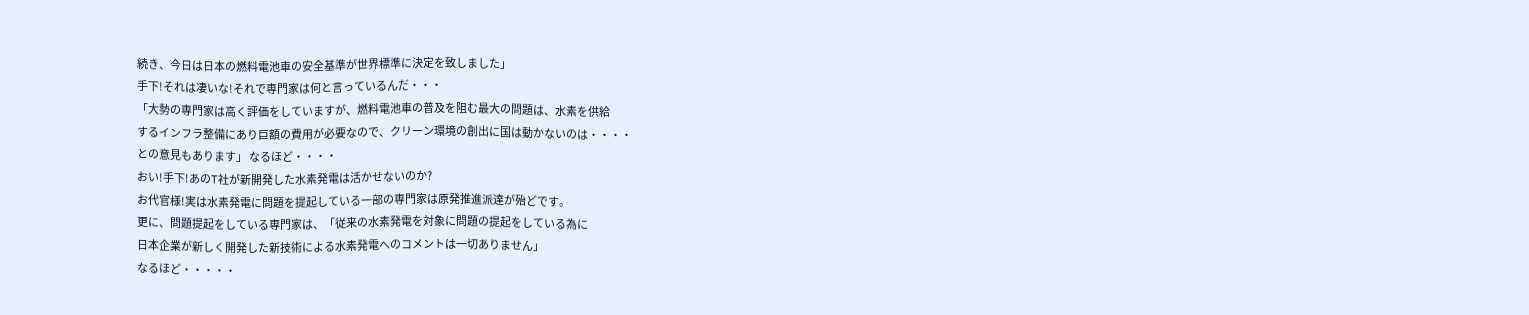続き、今日は日本の燃料電池車の安全基準が世界標準に決定を致しました」
手下!それは凄いな!それで専門家は何と言っているんだ・・・
「大勢の専門家は高く評価をしていますが、燃料電池車の普及を阻む最大の問題は、水素を供給
するインフラ整備にあり巨額の費用が必要なので、クリーン環境の創出に国は動かないのは・・・・
との意見もあります」 なるほど・・・・
おい!手下!あのT社が新開発した水素発電は活かせないのか?
お代官様!実は水素発電に問題を提起している一部の専門家は原発推進派達が殆どです。
更に、問題提起をしている専門家は、「従来の水素発電を対象に問題の提起をしている為に
日本企業が新しく開発した新技術による水素発電へのコメントは一切ありません」
なるほど・・・・・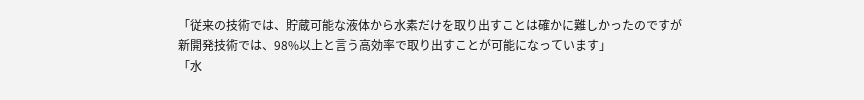「従来の技術では、貯蔵可能な液体から水素だけを取り出すことは確かに難しかったのですが
新開発技術では、98%以上と言う高効率で取り出すことが可能になっています」
「水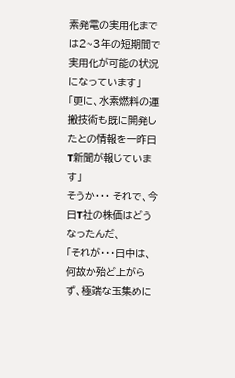素発電の実用化までは2~3年の短期間で実用化が可能の状況になっています」
「更に、水素燃料の運搬技術も既に開発したとの情報を一昨日T新聞が報じています」
そうか・・・ それで、今日T社の株価はどうなったんだ、
「それが・・・日中は、何故か殆ど上がらず、極端な玉集めに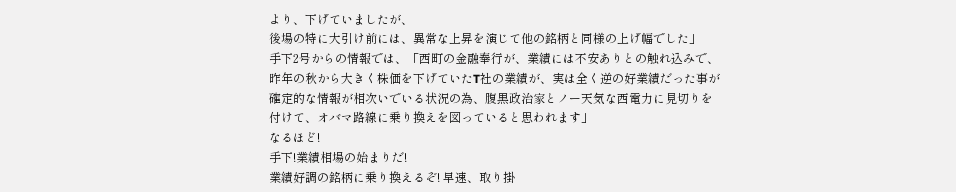より、下げていましたが、
後場の特に大引け前には、異常な上昇を演じて他の銘柄と同様の上げ幅でした」
手下2号からの情報では、「西町の金融奉行が、業績には不安ありとの触れ込みで、
昨年の秋から大きく株価を下げていたT社の業績が、実は全く逆の好業績だった事が
確定的な情報が相次いでいる状況の為、腹黒政治家とノー天気な西電力に見切りを
付けて、オバマ路線に乗り換えを図っていると思われます」
なるほど!
手下!業績相場の始まりだ!
業績好調の銘柄に乗り換えるぞ! 早速、取り掛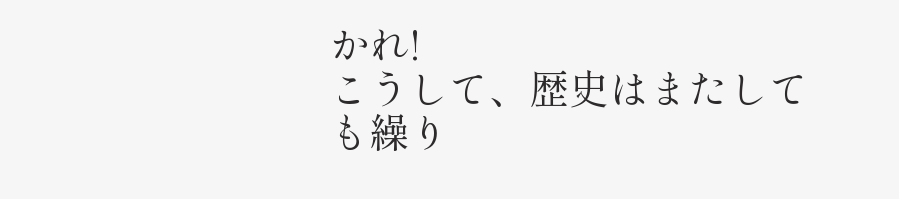かれ!
こうして、歴史はまたしても繰り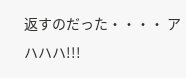返すのだった・・・・ アハハハ!!!